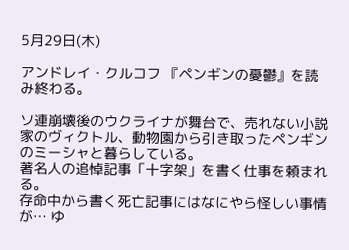5月29日(木)

アンドレイ・クルコフ 『ペンギンの憂鬱』を読み終わる。

ソ連崩壊後のウクライナが舞台で、売れない小説家のヴィクトル、動物園から引き取ったペンギンのミーシャと暮らしている。
著名人の追悼記事「十字架」を書く仕事を頼まれる。
存命中から書く死亡記事にはなにやら怪しい事情が… ゆ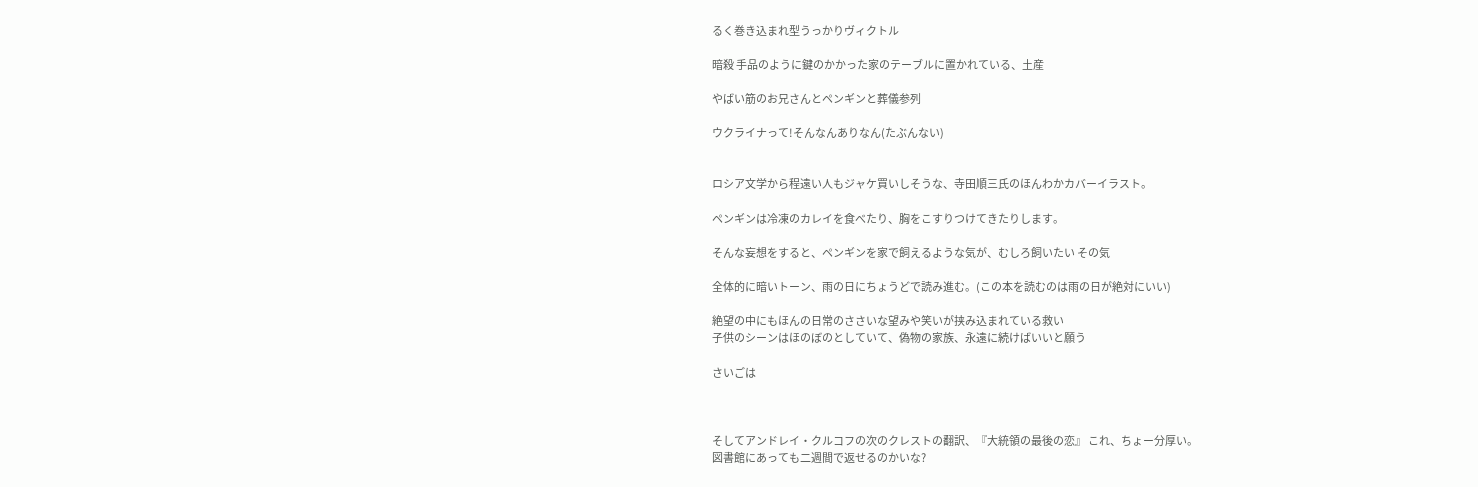るく巻き込まれ型うっかりヴィクトル

暗殺 手品のように鍵のかかった家のテーブルに置かれている、土産

やばい筋のお兄さんとペンギンと葬儀参列

ウクライナって!そんなんありなん(たぶんない)


ロシア文学から程遠い人もジャケ買いしそうな、寺田順三氏のほんわかカバーイラスト。

ペンギンは冷凍のカレイを食べたり、胸をこすりつけてきたりします。

そんな妄想をすると、ペンギンを家で飼えるような気が、むしろ飼いたい その気

全体的に暗いトーン、雨の日にちょうどで読み進む。(この本を読むのは雨の日が絶対にいい)

絶望の中にもほんの日常のささいな望みや笑いが挟み込まれている救い
子供のシーンはほのぼのとしていて、偽物の家族、永遠に続けばいいと願う

さいごは



そしてアンドレイ・クルコフの次のクレストの翻訳、『大統領の最後の恋』 これ、ちょー分厚い。
図書館にあっても二週間で返せるのかいな?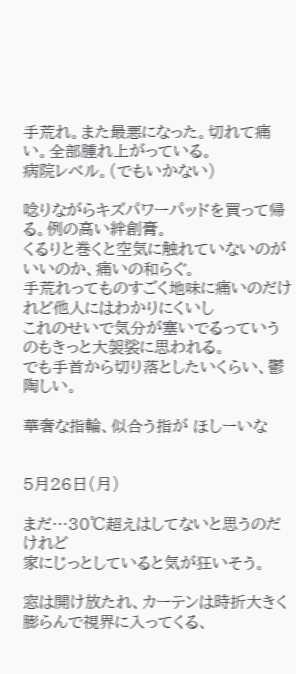手荒れ。また最悪になった。切れて痛い。全部腫れ上がっている。
病院レベル。(でもいかない)

唸りながらキズパワーパッドを買って帰る。例の高い絆創膏。
くるりと巻くと空気に触れていないのがいいのか、痛いの和らぐ。
手荒れってものすごく地味に痛いのだけれど他人にはわかりにくいし
これのせいで気分が塞いでるっていうのもきっと大袈裟に思われる。
でも手首から切り落としたいくらい、鬱陶しい。

華奢な指輪、似合う指が ほしーいな


5月26日(月)

まだ…30℃超えはしてないと思うのだけれど
家にじっとしていると気が狂いそう。

窓は開け放たれ、カーテンは時折大きく膨らんで視界に入ってくる、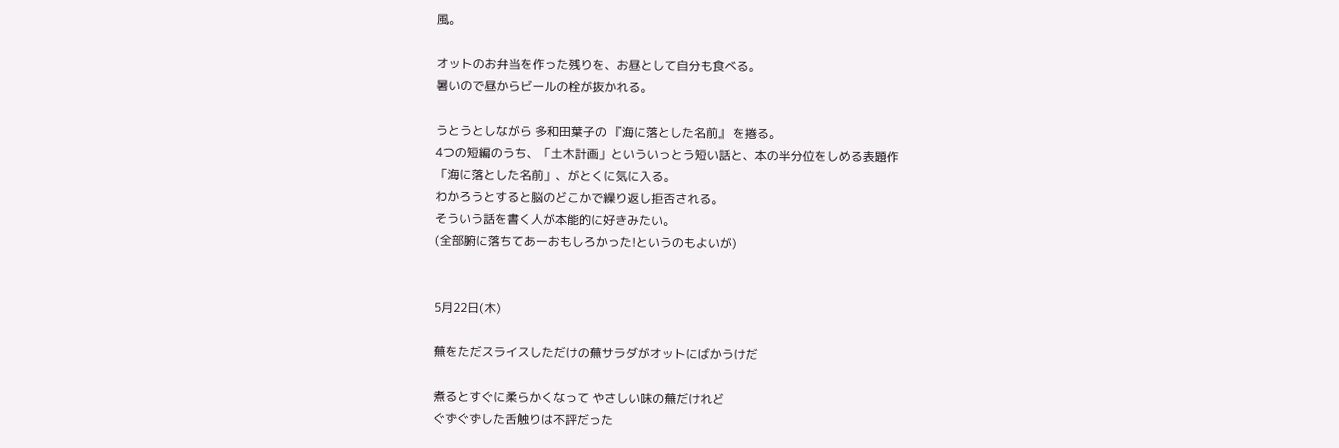風。

オットのお弁当を作った残りを、お昼として自分も食べる。
暑いので昼からビールの栓が抜かれる。

うとうとしながら 多和田葉子の 『海に落とした名前』 を捲る。
4つの短編のうち、「土木計画」といういっとう短い話と、本の半分位をしめる表題作
「海に落とした名前」、がとくに気に入る。
わかろうとすると脳のどこかで繰り返し拒否される。
そういう話を書く人が本能的に好きみたい。
(全部腑に落ちてあーおもしろかった!というのもよいが)


5月22日(木)

蕪をただスライスしただけの蕪サラダがオットにばかうけだ

煮るとすぐに柔らかくなって やさしい味の蕪だけれど
ぐずぐずした舌触りは不評だった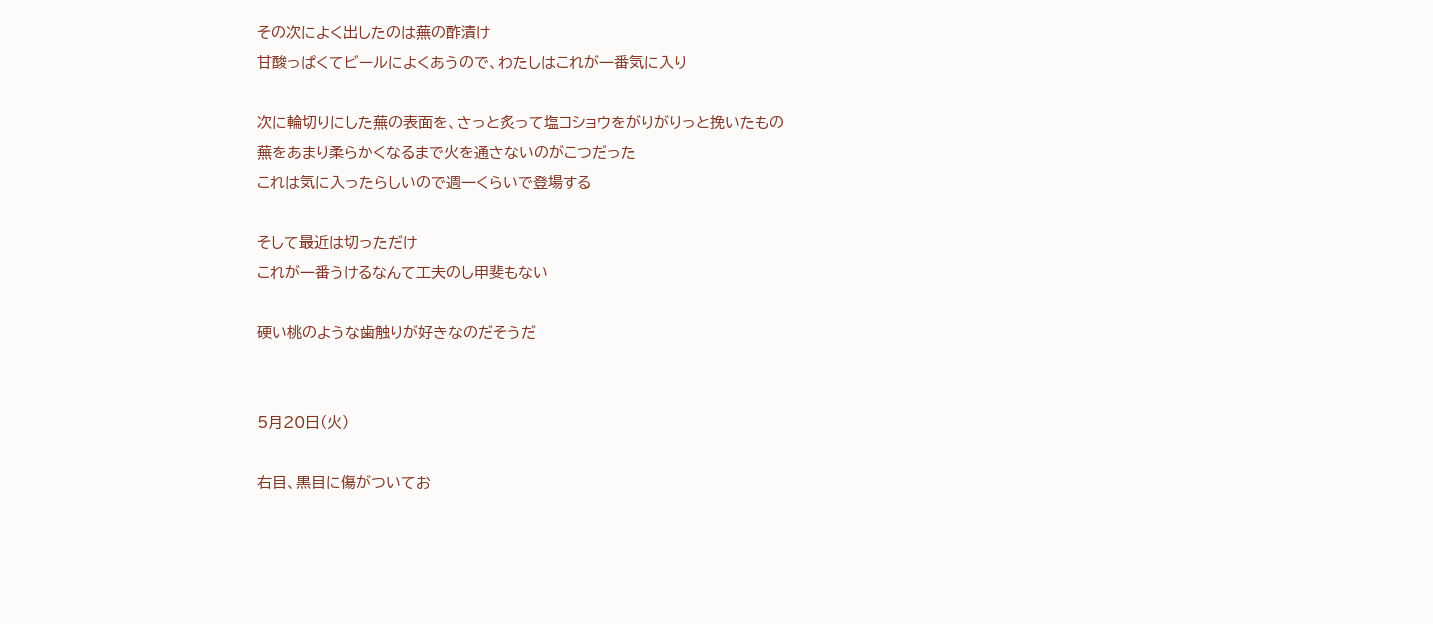その次によく出したのは蕪の酢漬け
甘酸っぱくてビールによくあうので、わたしはこれが一番気に入り

次に輪切りにした蕪の表面を、さっと炙って塩コショウをがりがりっと挽いたもの
蕪をあまり柔らかくなるまで火を通さないのがこつだった
これは気に入ったらしいので週一くらいで登場する

そして最近は切っただけ
これが一番うけるなんて工夫のし甲斐もない

硬い桃のような歯触りが好きなのだそうだ


5月20日(火)

右目、黒目に傷がついてお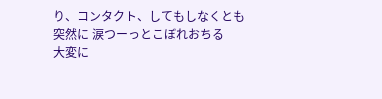り、コンタクト、してもしなくとも
突然に 涙つーっとこぼれおちる
大変に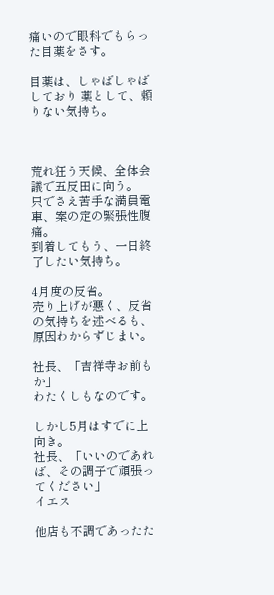痛いので眼科でもらった目薬をさす。

目薬は、しゃばしゃばしており 薬として、頼りない気持ち。



荒れ狂う天候、全体会議で五反田に向う。
只でさえ苦手な満員電車、案の定の緊張性腹痛。
到着してもう、一日終了したい気持ち。

4月度の反省。
売り上げが悪く、反省の気持ちを述べるも、原因わからずじまい。

社長、「吉祥寺お前もか」
わたくしもなのです。

しかし5月はすでに上向き。
社長、「いいのであれば、その調子で頑張ってください」
イエス

他店も不調であったた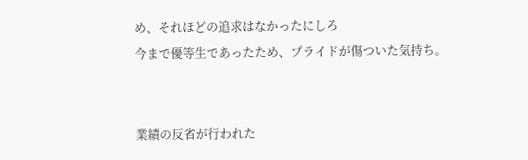め、それほどの追求はなかったにしろ
今まで優等生であったため、プライドが傷ついた気持ち。


業績の反省が行われた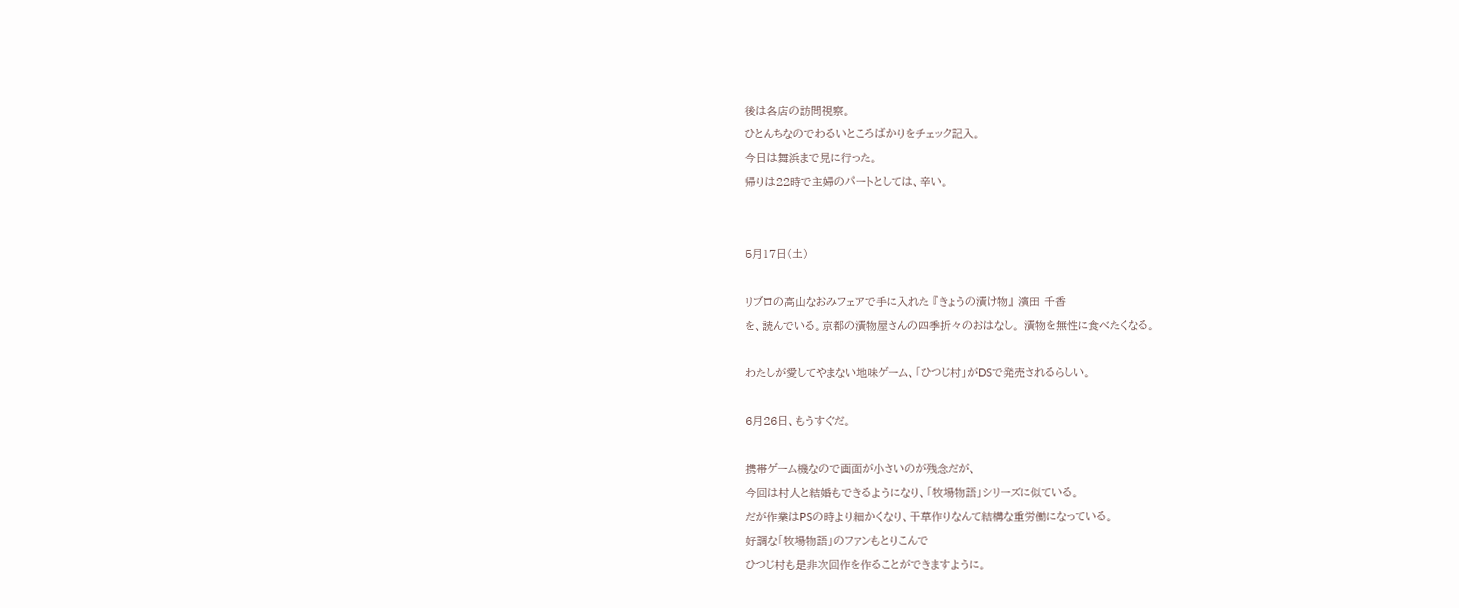後は各店の訪問視察。
ひとんちなのでわるいところばかりをチェック記入。
今日は舞浜まで見に行った。
帰りは22時で主婦のパートとしては、辛い。


5月17日(土)

リブロの高山なおみフェアで手に入れた 『きょうの漬け物』 濱田 千香
を、読んでいる。京都の漬物屋さんの四季折々のおはなし。 漬物を無性に食べたくなる。

わたしが愛してやまない地味ゲーム、「ひつじ村」がDSで発売されるらしい。

6月26日、もうすぐだ。

携帯ゲーム機なので画面が小さいのが残念だが、
今回は村人と結婚もできるようになり、「牧場物語」シリーズに似ている。
だが作業はPSの時より細かくなり、干草作りなんて結構な重労働になっている。
好調な「牧場物語」のファンもとりこんで
ひつじ村も是非次回作を作ることができますように。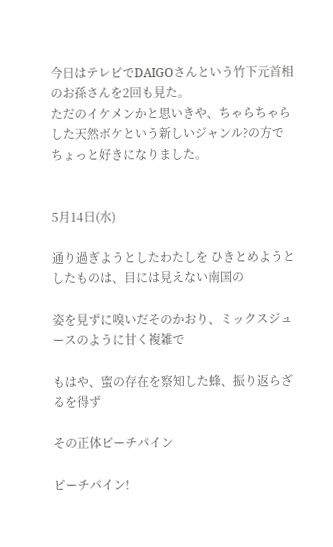今日はテレビでDAIGOさんという竹下元首相のお孫さんを2回も見た。
ただのイケメンかと思いきや、ちゃらちゃらした天然ボケという新しいジャンル?の方で
ちょっと好きになりました。


5月14日(水)

通り過ぎようとしたわたしを ひきとめようとしたものは、目には見えない南国の

姿を見ずに嗅いだそのかおり、ミックスジュースのように甘く複雑で

もはや、蜜の存在を察知した蜂、振り返らざるを得ず

その正体ピーチパイン

ピーチパイン!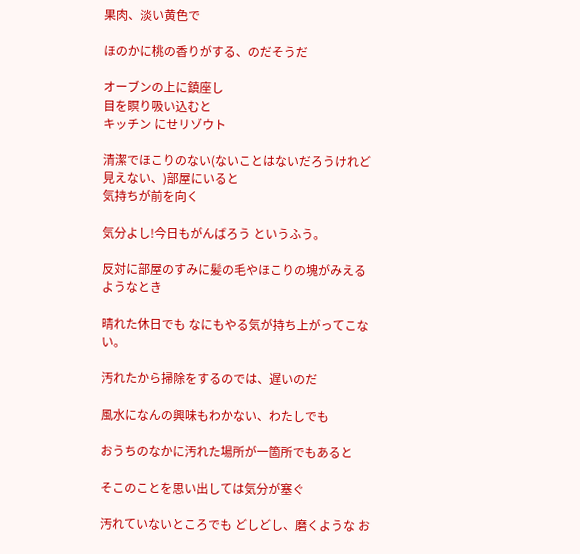果肉、淡い黄色で

ほのかに桃の香りがする、のだそうだ

オーブンの上に鎮座し
目を瞑り吸い込むと
キッチン にせリゾウト

清潔でほこりのない(ないことはないだろうけれど見えない、)部屋にいると
気持ちが前を向く

気分よし!今日もがんばろう というふう。

反対に部屋のすみに髪の毛やほこりの塊がみえるようなとき

晴れた休日でも なにもやる気が持ち上がってこない。

汚れたから掃除をするのでは、遅いのだ

風水になんの興味もわかない、わたしでも

おうちのなかに汚れた場所が一箇所でもあると

そこのことを思い出しては気分が塞ぐ

汚れていないところでも どしどし、磨くような お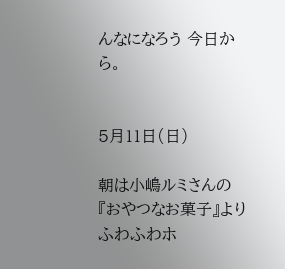んなになろう 今日から。


5月11日(日)

朝は小嶋ルミさんの『おやつなお菓子』より
ふわふわホ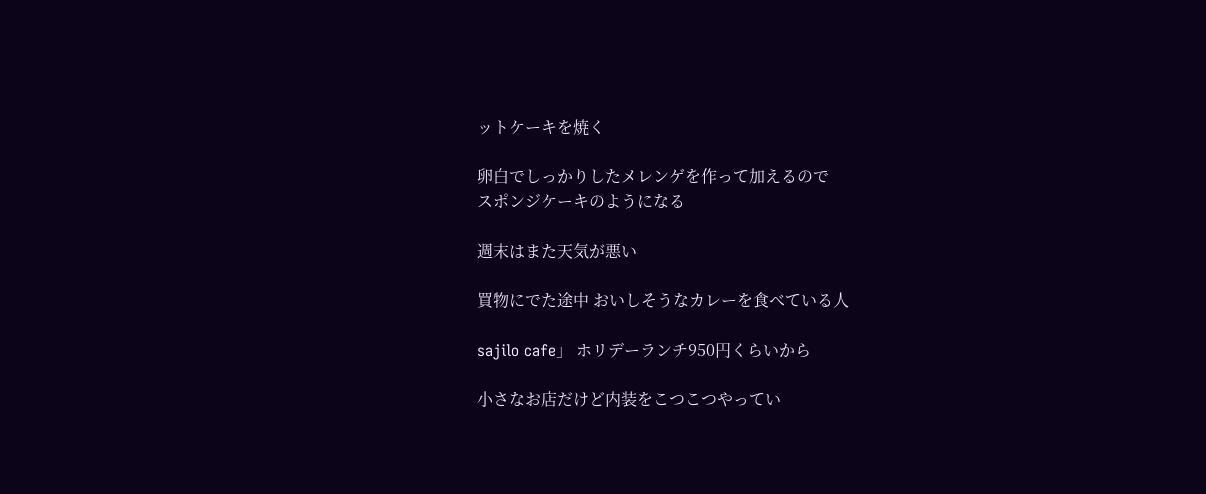ットケーキを焼く

卵白でしっかりしたメレンゲを作って加えるので
スポンジケーキのようになる

週末はまた天気が悪い

買物にでた途中 おいしそうなカレーを食べている人

sajilo cafe」 ホリデーランチ950円くらいから

小さなお店だけど内装をこつこつやってい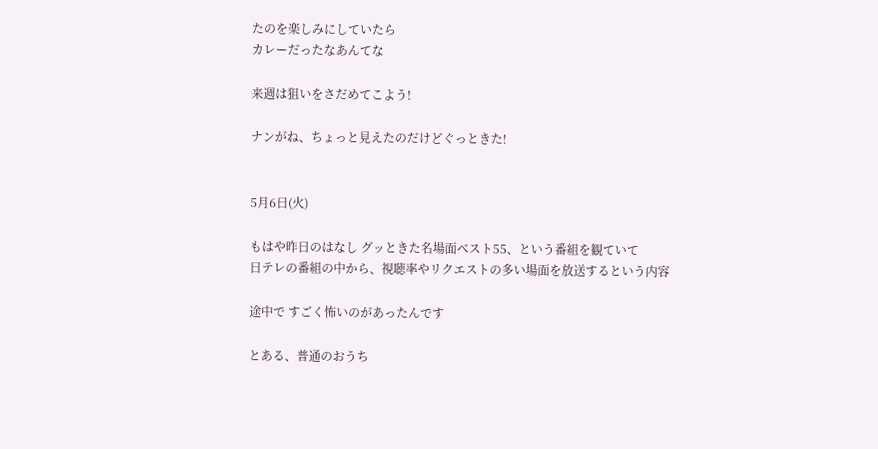たのを楽しみにしていたら
カレーだったなあんてな

来週は狙いをさだめてこよう!

ナンがね、ちょっと見えたのだけどぐっときた!


5月6日(火)

もはや昨日のはなし グッときた名場面ベスト55、という番組を観ていて
日テレの番組の中から、視聴率やリクエストの多い場面を放送するという内容

途中で すごく怖いのがあったんです

とある、普通のおうち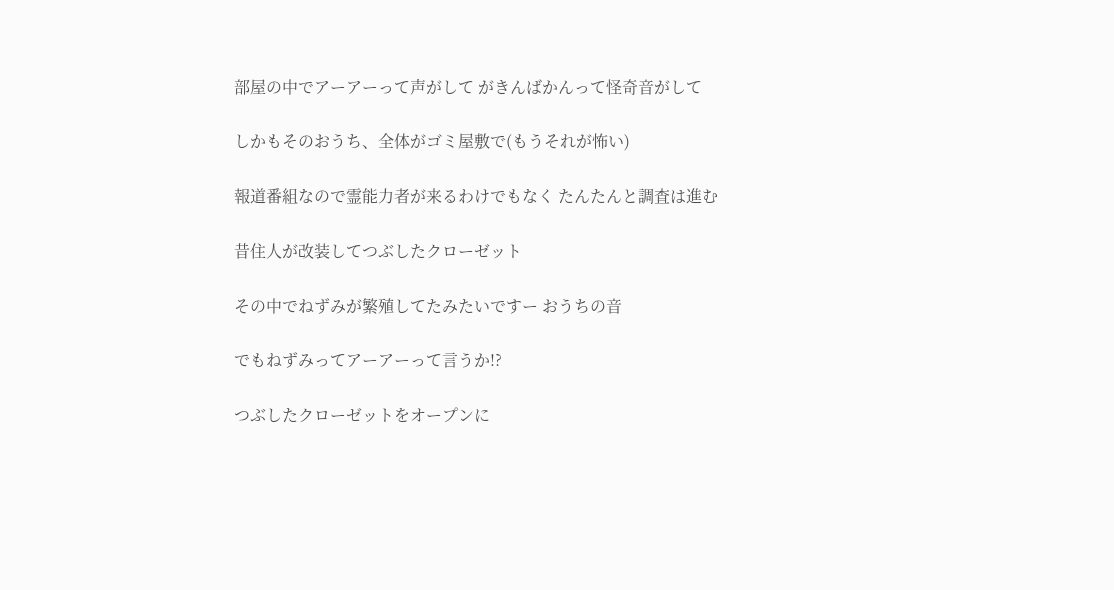部屋の中でアーアーって声がして がきんばかんって怪奇音がして

しかもそのおうち、全体がゴミ屋敷で(もうそれが怖い)

報道番組なので霊能力者が来るわけでもなく たんたんと調査は進む

昔住人が改装してつぶしたクローゼット

その中でねずみが繁殖してたみたいですー おうちの音

でもねずみってアーアーって言うか!?

つぶしたクローゼットをオープンに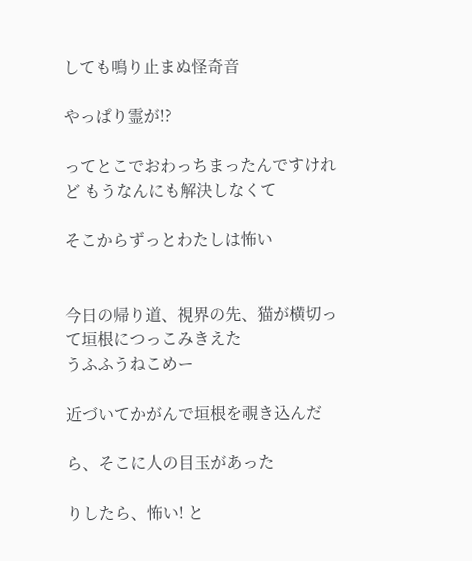しても鳴り止まぬ怪奇音

やっぱり霊が!?

ってとこでおわっちまったんですけれど もうなんにも解決しなくて

そこからずっとわたしは怖い


今日の帰り道、視界の先、猫が横切って垣根につっこみきえた
うふふうねこめー

近づいてかがんで垣根を覗き込んだ

ら、そこに人の目玉があった

りしたら、怖い! と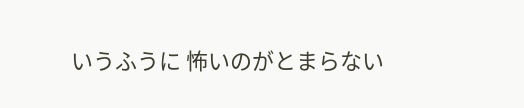いうふうに 怖いのがとまらない